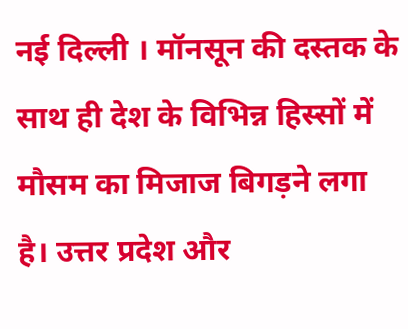नई दिल्ली । मॉनसून की दस्तक के साथ ही देश के विभिन्न हिस्सों में मौसम का मिजाज बिगड़ने लगा है। उत्तर प्रदेश और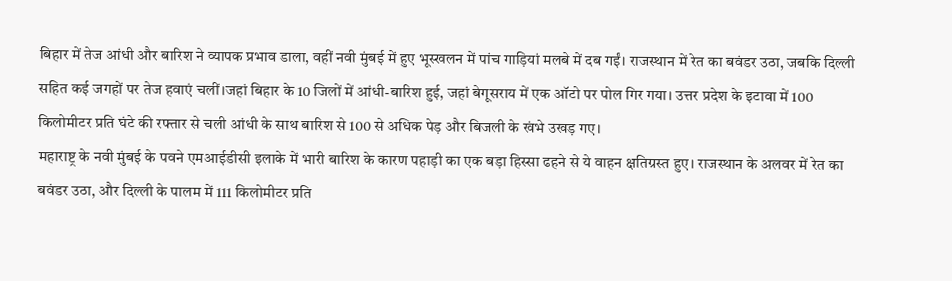बिहार में तेज आंधी और बारिश ने व्यापक प्रभाव डाला, वहीं नवी मुंबई में हुए भूस्खलन में पांच गाड़ियां मलबे में दब गईं। राजस्थान में रेत का बवंडर उठा, जबकि दिल्ली सहित कई जगहों पर तेज हवाएं चलीं।जहां बिहार के 10 जिलों में आंधी-बारिश हुई, जहां बेगूसराय में एक ऑटो पर पोल गिर गया। उत्तर प्रदेश के इटावा में 100 किलोमीटर प्रति घंटे की रफ्तार से चली आंधी के साथ बारिश से 100 से अधिक पेड़ और बिजली के खंभे उखड़ गए।
महाराष्ट्र के नवी मुंबई के पवने एमआईडीसी इलाके में भारी बारिश के कारण पहाड़ी का एक बड़ा हिस्सा ढहने से ये वाहन क्षतिग्रस्त हुए। राजस्थान के अलवर में रेत का बवंडर उठा, और दिल्ली के पालम में 111 किलोमीटर प्रति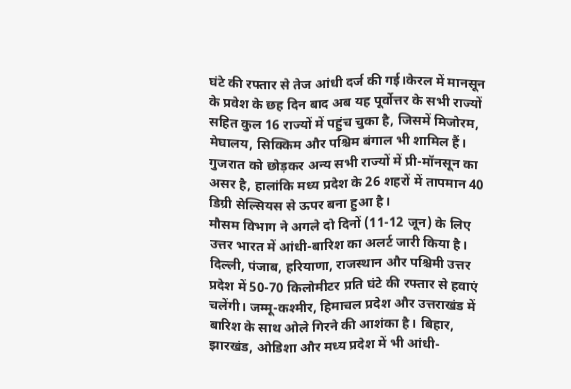घंटे की रफ्तार से तेज आंधी दर्ज की गई।केरल में मानसून के प्रवेश के छह दिन बाद अब यह पूर्वोत्तर के सभी राज्यों सहित कुल 16 राज्यों में पहुंच चुका है, जिसमें मिजोरम, मेघालय, सिक्किम और पश्चिम बंगाल भी शामिल हैं। गुजरात को छोड़कर अन्य सभी राज्यों में प्री-मॉनसून का असर है, हालांकि मध्य प्रदेश के 26 शहरों में तापमान 40 डिग्री सेल्सियस से ऊपर बना हुआ है।
मौसम विभाग ने अगले दो दिनों (11-12 जून) के लिए उत्तर भारत में आंधी-बारिश का अलर्ट जारी किया है। दिल्ली, पंजाब, हरियाणा, राजस्थान और पश्चिमी उत्तर प्रदेश में 50-70 किलोमीटर प्रति घंटे की रफ्तार से हवाएं चलेंगी। जम्मू-कश्मीर, हिमाचल प्रदेश और उत्तराखंड में बारिश के साथ ओले गिरने की आशंका है। बिहार, झारखंड, ओडिशा और मध्य प्रदेश में भी आंधी-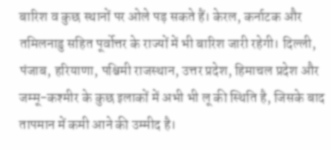बारिश व कुछ स्थानों पर ओले पड़ सकते हैं। केरल, कर्नाटक और तमिलनाडु सहित पूर्वोत्तर के राज्यों में भी बारिश जारी रहेगी। दिल्ली, पंजाब, हरियाणा, पश्चिमी राजस्थान, उत्तर प्रदेश, हिमाचल प्रदेश और जम्मू-कश्मीर के कुछ इलाकों में अभी भी लू की स्थिति है, जिसके बाद तापमान में कमी आने की उम्मीद है।